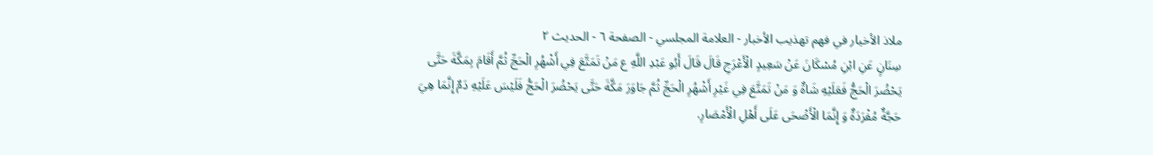ملاذ الأخيار في فهم تهذيب الأخبار - العلامة المجلسي - الصفحة ٦ - الحديث ٢
سِنَانٍ عَنِ ابْنِ مُسْكَانَ عَنْ سَعِيدٍ الْأَعْرَجِ قَالَ قَالَ أَبُو عَبْدِ اللَّهِ ع مَنْ تَمَتَّعَ فِي أَشْهُرِ الْحَجِّ ثُمَّ أَقَامَ بِمَكَّةَ حَتَّى يَحْضُرَ الْحَجُّ فَعَلَيْهِ شَاةٌ وَ مَنْ تَمَتَّعَ فِي غَيْرِ أَشْهُرِ الْحَجِّ ثُمَّ جَاوَرَ مَكَّةَ حَتَّى يَحْضُرَ الْحَجُّ فَلَيْسَ عَلَيْهِ دَمٌ إِنَّمَا هِيَ حَجَّةٌ مُفْرَدَةٌ وَ إِنَّمَا الْأَضْحَى عَلَى أَهْلِ الْأَمْصَارِ.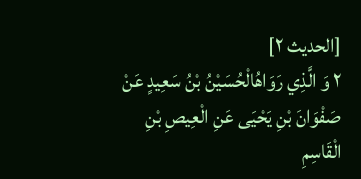[الحديث ٢]
٢ وَ الَّذِي رَوَاهُالْحُسَيْنُ بْنُ سَعِيدٍ عَنْ صَفْوَانَ بْنِ يَحْيَى عَنِ الْعِيصِ بْنِ الْقَاسِمِ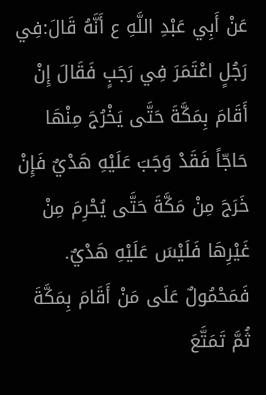عَنْ أَبِي عَبْدِ اللَّهِ ع أَنَّهُ قَالَ:فِي رَجُلٍ اعْتَمَرَ فِي رَجَبٍ فَقَالَ إِنْ أَقَامَ بِمَكَّةَ حَتَّى يَخْرُجَ مِنْهَا حَاجّاً فَقَدْ وَجَبَ عَلَيْهِ هَدْيٌ فَإِنْ خَرَجَ مِنْ مَكَّةَ حَتَّى يُحْرِمَ مِنْ غَيْرِهَا فَلَيْسَ عَلَيْهِ هَدْيٌ.
فَمَحْمُولٌ عَلَى مَنْ أَقَامَ بِمَكَّةَ ثُمَّ تَمَتَّعَ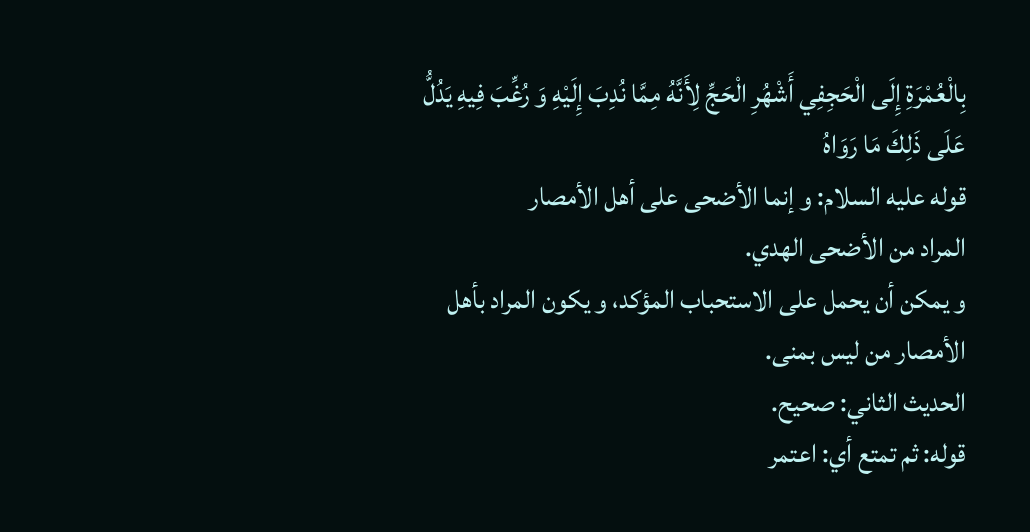بِالْعُمْرَةِ إِلَى الْحَجِفِي أَشْهُرِ الْحَجِّ لِأَنَّهُ مِمَّا نُدِبَ إِلَيْهِ وَ رُغِّبَ فِيهِ يَدُلُّ عَلَى ذَلِكَ مَا رَوَاهُ
قوله عليه السلام: و إنما الأضحى على أهل الأمصار
المراد من الأضحى الهدي.
و يمكن أن يحمل على الاستحباب المؤكد، و يكون المراد بأهل الأمصار من ليس بمنى.
الحديث الثاني: صحيح.
قوله: ثم تمتع أي: اعتمر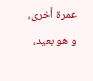عمرة أخرى، و هو بعيد،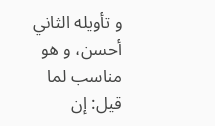و تأويله الثاني أحسن، و هو مناسب لما قيل: إن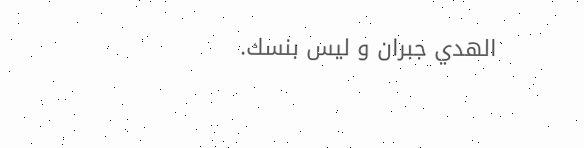الهدي جبران و ليس بنسك.